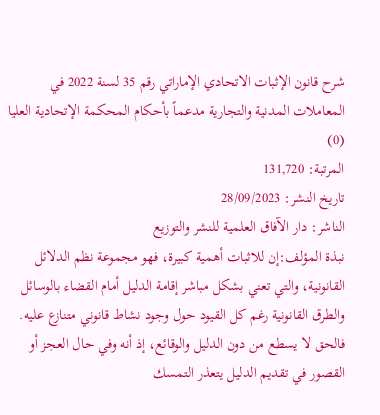شرح قانون الإثبات الاتحادي الإماراتي رقم 35 لسنة 2022 في المعاملات المدنية والتجارية مدعماً بأحكام المحكمة الإتحادية العليا
(0)
المرتبة: 131,720
تاريخ النشر: 28/09/2023
الناشر: دار الآفاق العلمية للنشر والتوزيع
نبذة المؤلف:إن للاثبات أهمية كبيرة، فهو مجموعة نظم الدلائل القانونية، والتي تعني بشكل مباشر إقامة الدليل أمام القضاء بالوسائل والطرق القانونية رغم كل القيود حول وجود نشاط قانوني متنازع عليه. فالحق لا يسطع من دون الدليل والوقائع، إذ أنه وفي حال العجز أو القصور في تقديم الدليل يتعذر التمسك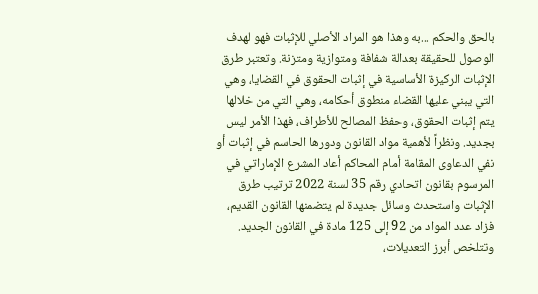بالحق والحكم ...به وهذا هو المراد الأصلي للإثبات فهو لهدف الوصول للحقيقة بعدالة شفافة ومتوازية ومتزنة. وتعتبر طرق الإثبات الركيزة الأساسية في إثبات الحقوق في القضايا، وهي التي يبني عليها القضاء منطوق أحكامه، وهي التي من خلالها يتم إثبات الحقوق، وحفظ المصالح للأطراف، فهذا الأمر ليس بجديد. ونظراً لأهمية مواد القانون ودورها الحاسم في إثبات أو نفي الدعاوى المقامة أمام المحاكم أعاد المشرع الإماراتي في المرسوم بقانون اتحادي رقم 35 لسنة 2022 ترتيب طرق الإثبات واستحدث وسائل جديدة لم يتضمنها القانون القديم، فزاد عدد المواد من 92 إلى 125 مادة في القانون الجديد.
وتتلخص أبرز التعديلات،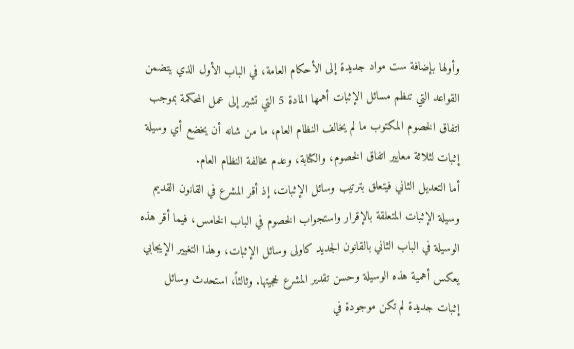وأولها بإضافة ست مواد جديدة إلى الأحكام العامة، في الباب الأول الذي يتضمن القواعد التي تنظم مسائل الإثبات أهمها المادة 5 التي تشير إلى عمل المحكمة بموجب اتفاق الخصوم المكتوب ما لم يخالف النظام العام، ما من شانه أن يخضع أي وسيلة إثبات لثلاثة معايير اتفاق الخصوم، والكتابة، وعدم مخالفة النظام العام.
أما التعديل الثاني فيتعلق بترتيب وسائل الإثبات، إذ أقر المشرع في القانون القديم وسيلة الإثبات المتعلقة بالإقرار واستجواب الخصوم في الباب الخامس، فيما أقر هذه الوسيلة في الباب الثاني بالقانون الجديد كاولى وسائل الإثبات، وهذا التغيير الإيجابي يعكس أهمية هذه الوسيلة وحسن تقدير المشرع لحجيتها. وثالثاً، استحدث وسائل إثبات جديدة لم تكن موجودة في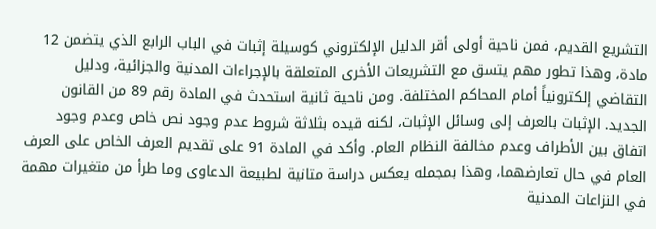التشريع القديم، فمن ناحية أولى أقر الدليل الإلكتروني كوسيلة إثبات في الباب الرابع الذي يتضمن 12 مادة، وهذا تطور مهم يتسق مع التشريعات الأخرى المتعلقة بالإجراءات المدنية والجزائية، ودليل التقاضي إلكترونياً أمام المحاكم المختلفة. ومن ناحية ثانية استحدث في المادة رقم 89 من القانون الجديد. الإثبات بالعرف إلى وسائل الإثبات، لكنه قيده بثلاثة شروط عدم وجود نص خاص وعدم وجود اتفاق بين الأطراف وعدم مخالفة النظام العام. وأكد في المادة 91 على تقديم العرف الخاص على العرف العام في حال تعارضهما، وهذا بمجمله يعكس دراسة متانية لطبيعة الدعاوى وما طرأ من متغيرات مهمة في النزاعات المدنية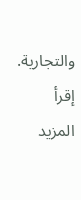والتجارية. إقرأ المزيد